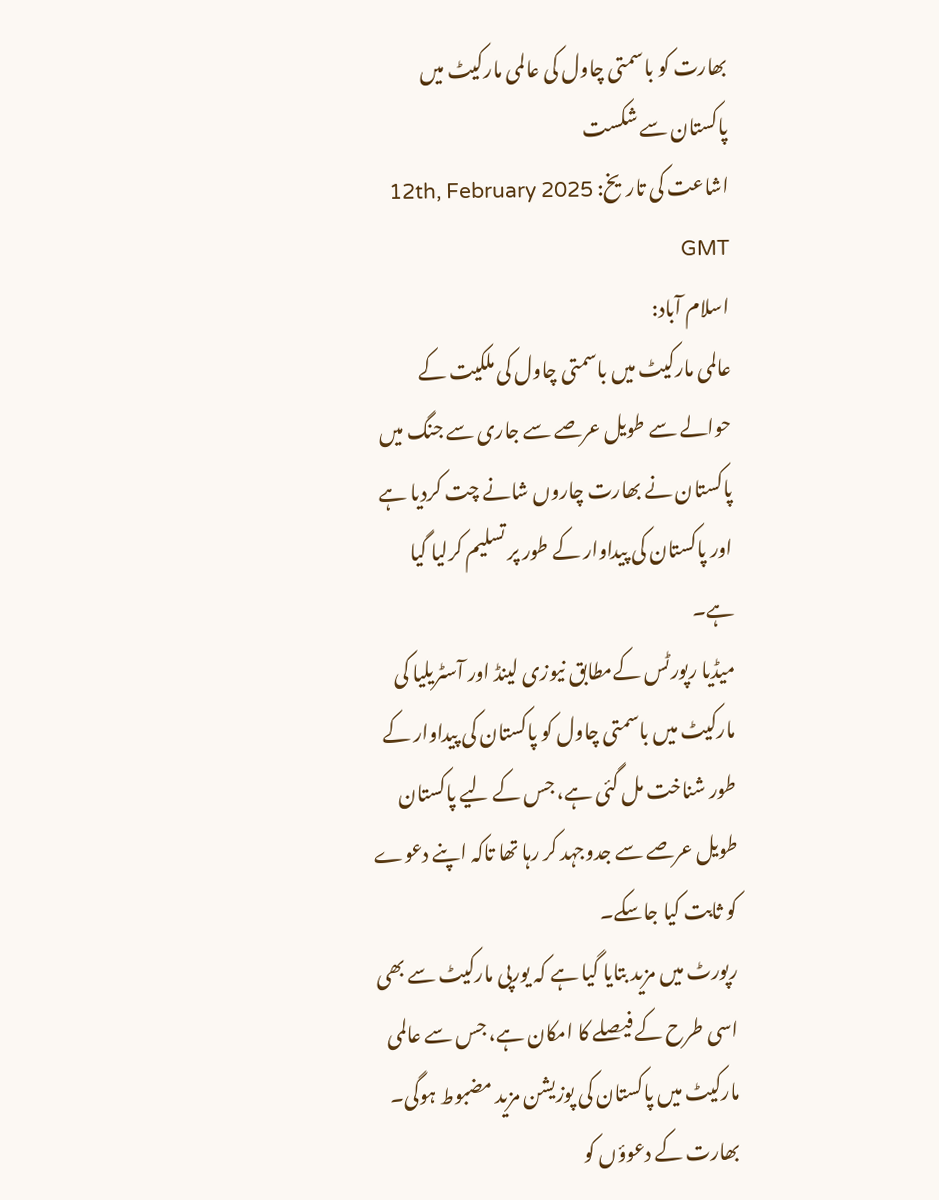بھارت کو باسمتی چاول کی عالمی مارکیٹ میں پاکستان سے شکست
اشاعت کی تاریخ: 12th, February 2025 GMT
اسلام آباد:
عالمی مارکیٹ میں باسمتی چاول کی ملکیت کے حوالے سے طویل عرصے سے جاری سے جنگ میں پاکستان نے بھارت چاروں شانے چت کردیا ہے اور پاکستان کی پیداوار کے طور پر تسلیم کرلیا گیا ہے۔
میڈیا رپورٹس کےمطابق نیوزی لینڈ اور آسٹریلیا کی مارکیٹ میں باسمتی چاول کو پاکستان کی پیداوار کے طور شناخت مل گئی ہے، جس کے لیے پاکستان طویل عرصے سے جدوجہد کر رہا تھا تاکہ اپنے دعوے کو ثابت کیا جاسکے۔
رپورٹ میں مزید بتایا گیا ہے کہ یورپی مارکیٹ سے بھی اسی طرح کے فیصلے کا امکان ہے، جس سے عالمی مارکیٹ میں پاکستان کی پوزیشن مزید مضبوط ہوگی۔
بھارت کے دعوؤں کو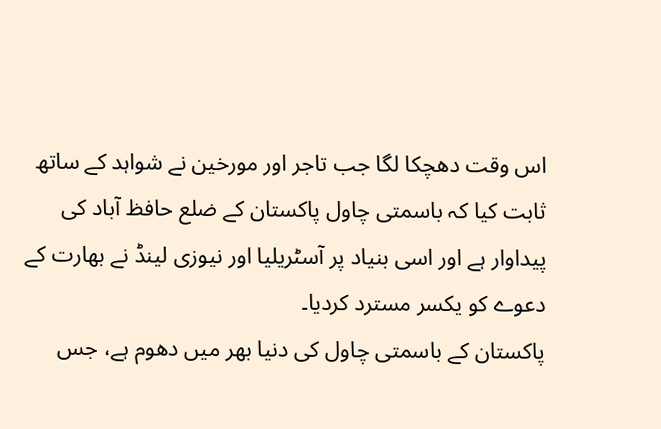اس وقت دھچکا لگا جب تاجر اور مورخین نے شواہد کے ساتھ ثابت کیا کہ باسمتی چاول پاکستان کے ضلع حافظ آباد کی پیداوار ہے اور اسی بنیاد پر آسٹریلیا اور نیوزی لینڈ نے بھارت کے دعوے کو یکسر مسترد کردیا۔
پاکستان کے باسمتی چاول کی دنیا بھر میں دھوم ہے، جس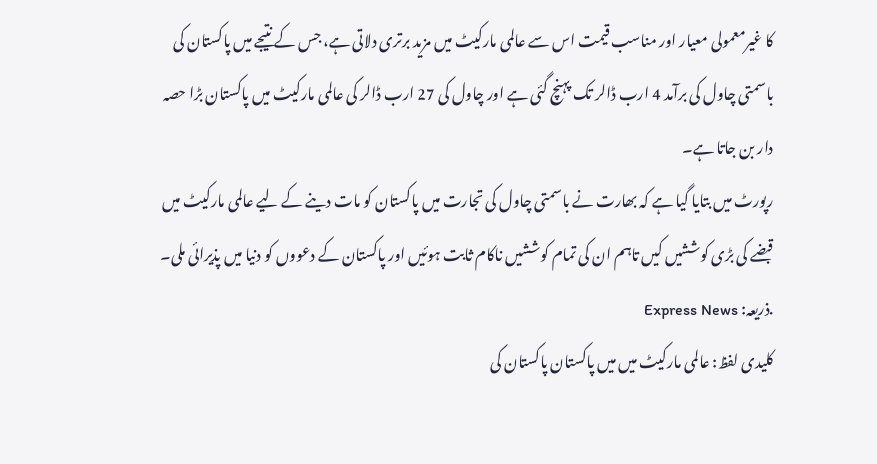کا غیرمعمولی معیار اور مناسب قیمت اس سے عالمی مارکیٹ میں مزید برتری دلاتی ہے، جس کے نتیجے میں پاکستان کی باسمتی چاول کی برآمد 4 ارب ڈالر تک پہنچ گئی ہے اور چاول کی 27 ارب ڈالر کی عالمی مارکیٹ میں پاکستان بڑا حصہ دار بن جاتا ہے۔
رپورٹ میں بتایا گیا ہے کہ بھارت نے باسمتی چاول کی تجارت میں پاکستان کو مات دینے کے لیے عالمی مارکیٹ میں قبضے کی بڑی کوششیں کیں تاہم ان کی تمام کوششیں ناکام ثابت ہوئیں اور پاکستان کے دعووں کو دنیا میں پذیرائی ملی۔
.ذریعہ: Express News
کلیدی لفظ: عالمی مارکیٹ میں میں پاکستان پاکستان کی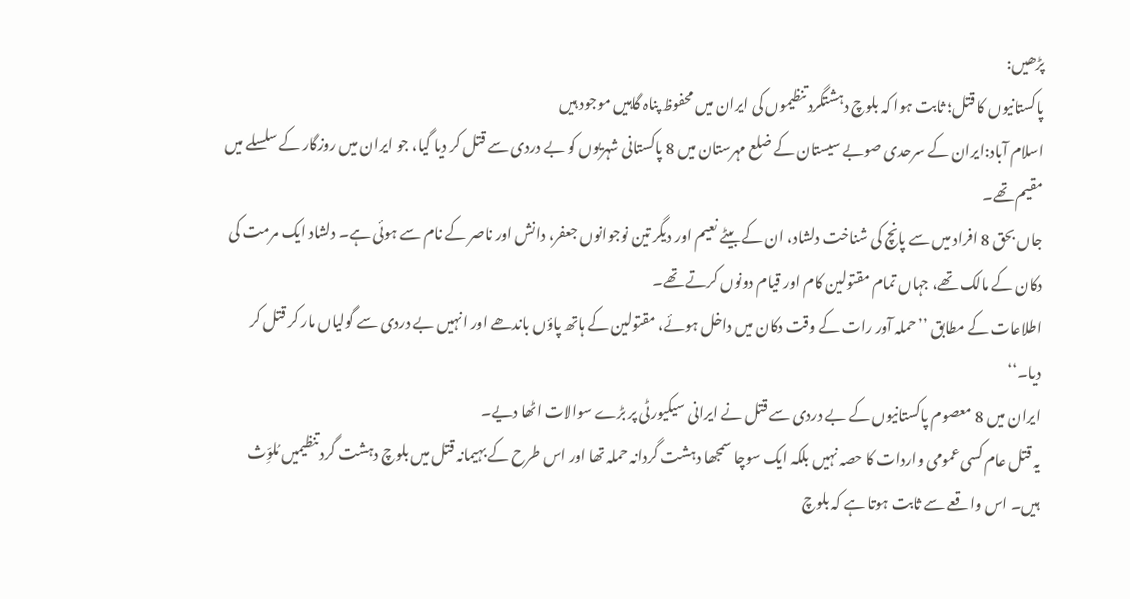پڑھیں:
پاکستانیوں کا قتل؛ ثابت ہوا کہ بلوچ دہشتگرد تنظیموں کی ایران میں محفوظ پناہ گاہیں موجود ہیں
اسلام آباد:ایران کے سرحدی صوبے سیستان کے ضلع مہرستان میں 8 پاکستانی شہریوں کو بے دردی سے قتل کر دیا گیا، جو ایران میں روزگار کے سلسلے میں مقیم تھے۔
جاں بحق 8 افراد میں سے پانچ کی شناخت دلشاد، ان کے بیٹے نعیم اور دیگر تین نوجوانوں جعفر، دانش اور ناصر کے نام سے ہوئی ہے۔ دلشاد ایک مرمت کی دکان کے مالک تھے، جہاں تمام مقتولین کام اور قیام دونوں کرتے تھے۔
اطلاعات کے مطابق ’’حملہ آور رات کے وقت دکان میں داخل ہوئے، مقتولین کے ہاتھ پاؤں باندھے اور انہیں بے دردی سے گولیاں مار کر قتل کر دیا۔‘‘
ایران میں 8 معصوم پاکستانیوں کے بے دردی سے قتل نے ایرانی سیکیورٹی پر بڑے سوالات اٹھا دیے۔
یہ قتل عام کسی عمومی واردات کا حصہ نہیں بلکہ ایک سوچا سمجھا دہشت گردانہ حملہ تھا اور اس طرح کے بہیمانہ قتل میں بلوچ دہشت گرد تنظیمیں مُلوِّث ہیں۔ اس واقعے سے ثابت ہوتا ہے کہ بلوچ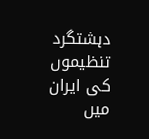دہشتگرد تنظیموں کی ایران میں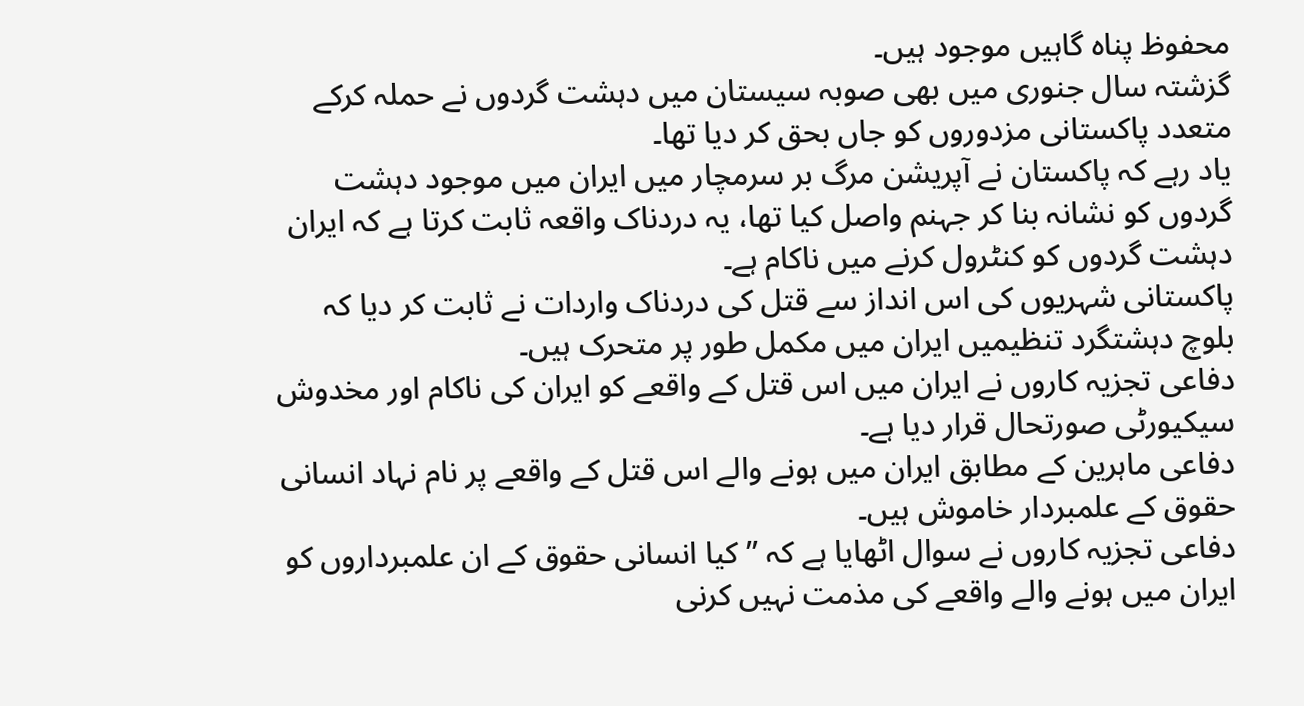محفوظ پناہ گاہیں موجود ہیں۔
گزشتہ سال جنوری میں بھی صوبہ سیستان میں دہشت گردوں نے حملہ کرکے متعدد پاکستانی مزدوروں کو جاں بحق کر دیا تھا۔
یاد رہے کہ پاکستان نے آپریشن مرگ بر سرمچار میں ایران میں موجود دہشت گردوں کو نشانہ بنا کر جہنم واصل کیا تھا، یہ دردناک واقعہ ثابت کرتا ہے کہ ایران دہشت گردوں کو کنٹرول کرنے میں ناکام ہے۔
پاکستانی شہریوں کی اس انداز سے قتل کی دردناک واردات نے ثابت کر دیا کہ بلوچ دہشتگرد تنظیمیں ایران میں مکمل طور پر متحرک ہیں۔
دفاعی تجزیہ کاروں نے ایران میں اس قتل کے واقعے کو ایران کی ناکام اور مخدوش سیکیورٹی صورتحال قرار دیا ہے۔
دفاعی ماہرین کے مطابق ایران میں ہونے والے اس قتل کے واقعے پر نام نہاد انسانی حقوق کے علمبردار خاموش ہیں۔
دفاعی تجزیہ کاروں نے سوال اٹھایا ہے کہ ’’کیا انسانی حقوق کے ان علمبرداروں کو ایران میں ہونے والے واقعے کی مذمت نہیں کرنی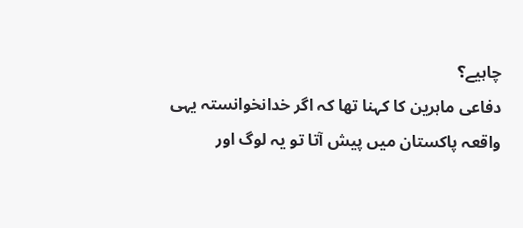چاہیے؟
دفاعی ماہرین کا کہنا تھا کہ اگر خدانخوانستہ یہی واقعہ پاکستان میں پیش آتا تو یہ لوگ اور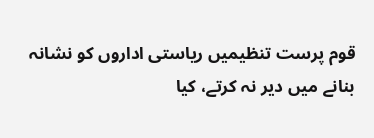قوم پرست تنظیمیں ریاستی اداروں کو نشانہ بنانے میں دیر نہ کرتے، کیا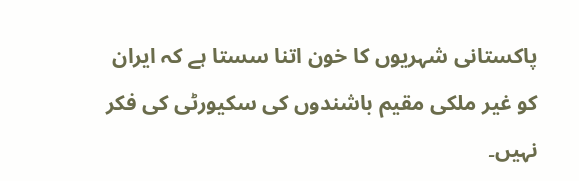پاکستانی شہریوں کا خون اتنا سستا ہے کہ ایران کو غیر ملکی مقیم باشندوں کی سکیورٹی کی فکر نہیں۔